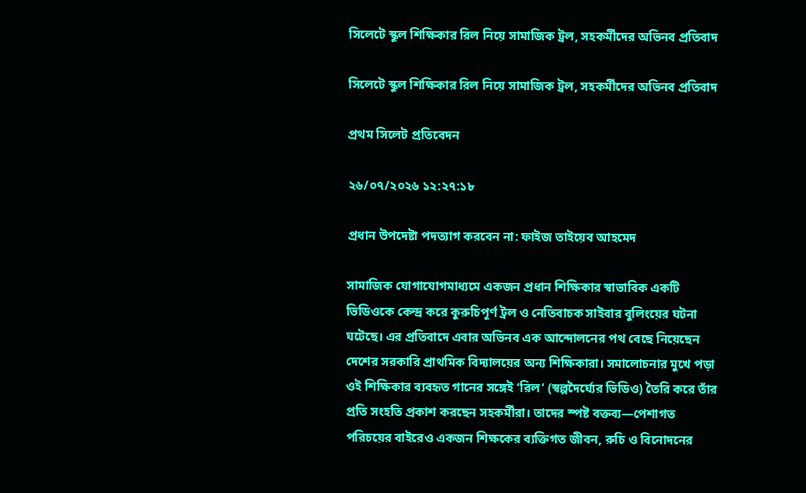সিলেটে স্কুল শিক্ষিকার রিল নিয়ে সামাজিক ট্রল, সহকর্মীদের অভিনব প্রতিবাদ

সিলেটে স্কুল শিক্ষিকার রিল নিয়ে সামাজিক ট্রল, সহকর্মীদের অভিনব প্রতিবাদ

প্রথম সিলেট প্রতিবেদন

২৬/০৭/২০২৬ ১২:২৭:১৮

প্রধান উপদেষ্টা পদত্যাগ করবেন না: ফাইজ তাইয়েব আহমেদ

সামাজিক যোগাযোগমাধ্যমে একজন প্রধান শিক্ষিকার স্বাভাবিক একটি ভিডিওকে কেন্দ্র করে কুরুচিপূর্ণ ট্রল ও নেতিবাচক সাইবার বুলিংয়ের ঘটনা ঘটেছে। এর প্রতিবাদে এবার অভিনব এক আন্দোলনের পথ বেছে নিয়েছেন দেশের সরকারি প্রাথমিক বিদ্যালয়ের অন্য শিক্ষিকারা। সমালোচনার মুখে পড়া ওই শিক্ষিকার ব্যবহৃত গানের সঙ্গেই ‘রিল’ (স্বল্পদৈর্ঘ্যের ভিডিও) তৈরি করে তাঁর প্রতি সংহতি প্রকাশ করছেন সহকর্মীরা। তাদের স্পষ্ট বক্তব্য—পেশাগত পরিচয়ের বাইরেও একজন শিক্ষকের ব্যক্তিগত জীবন, রুচি ও বিনোদনের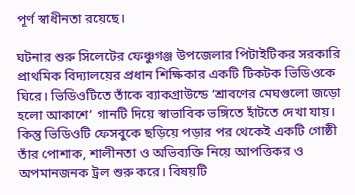পূর্ণ স্বাধীনতা রয়েছে।

ঘটনার শুরু সিলেটের ফেঞ্চুগঞ্জ উপজেলার পিটাইটিকর সরকারি প্রাথমিক বিদ্যালয়ের প্রধান শিক্ষিকার একটি টিকটক ভিডিওকে ঘিরে। ভিডিওটিতে তাঁকে ব্যাকগ্রাউন্ডে ‘শ্রাবণের মেঘগুলো জড়ো হলো আকাশে’ গানটি দিয়ে স্বাভাবিক ভঙ্গিতে হাঁটতে দেখা যায়। কিন্তু ভিডিওটি ফেসবুকে ছড়িয়ে পড়ার পর থেকেই একটি গোষ্ঠী তাঁর পোশাক, শালীনতা ও অভিব্যক্তি নিয়ে আপত্তিকর ও অপমানজনক ট্রল শুরু করে। বিষয়টি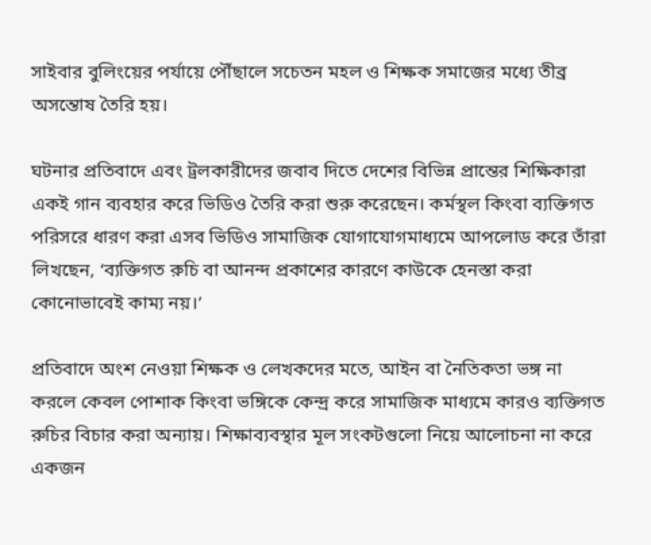সাইবার বুলিংয়ের পর্যায়ে পৌঁছালে সচেতন মহল ও শিক্ষক সমাজের মধ্যে তীব্র অসন্তোষ তৈরি হয়।

ঘটনার প্রতিবাদে এবং ট্রলকারীদের জবাব দিতে দেশের বিভিন্ন প্রান্তের শিক্ষিকারা একই গান ব্যবহার করে ভিডিও তৈরি করা শুরু করেছেন। কর্মস্থল কিংবা ব্যক্তিগত পরিসরে ধারণ করা এসব ভিডিও সামাজিক যোগাযোগমাধ্যমে আপলোড করে তাঁরা লিখছেন, ‘ব্যক্তিগত রুচি বা আনন্দ প্রকাশের কারণে কাউকে হেনস্তা করা কোনোভাবেই কাম্য নয়।’

প্রতিবাদে অংশ নেওয়া শিক্ষক ও লেখকদের মতে, আইন বা নৈতিকতা ভঙ্গ না করলে কেবল পোশাক কিংবা ভঙ্গিকে কেন্দ্র করে সামাজিক মাধ্যমে কারও ব্যক্তিগত রুচির বিচার করা অন্যায়। শিক্ষাব্যবস্থার মূল সংকটগুলো নিয়ে আলোচনা না করে একজন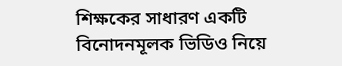শিক্ষকের সাধারণ একটি বিনোদনমূলক ভিডিও নিয়ে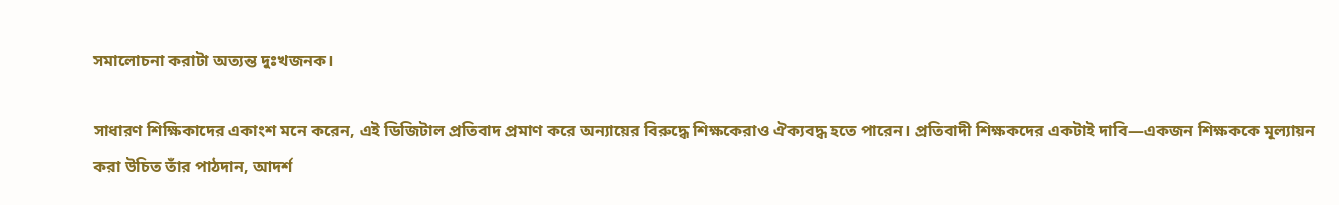সমালোচনা করাটা অত্যন্ত দুঃখজনক।

সাধারণ শিক্ষিকাদের একাংশ মনে করেন, এই ডিজিটাল প্রতিবাদ প্রমাণ করে অন্যায়ের বিরুদ্ধে শিক্ষকেরাও ঐক্যবদ্ধ হতে পারেন। প্রতিবাদী শিক্ষকদের একটাই দাবি—একজন শিক্ষককে মূল্যায়ন করা উচিত তাঁর পাঠদান, আদর্শ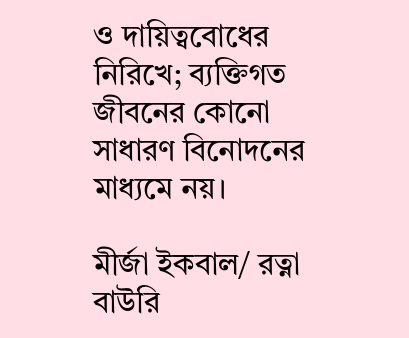ও দায়িত্ববোধের নিরিখে; ব্যক্তিগত জীবনের কোনো সাধারণ বিনোদনের মাধ্যমে নয়।

মীর্জা ইকবাল/ রত্না বাউরি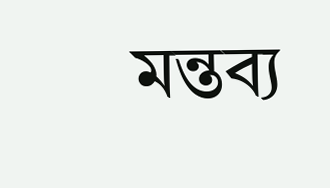মন্তব্য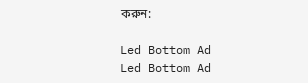করুন:

Led Bottom Ad
Led Bottom Ad